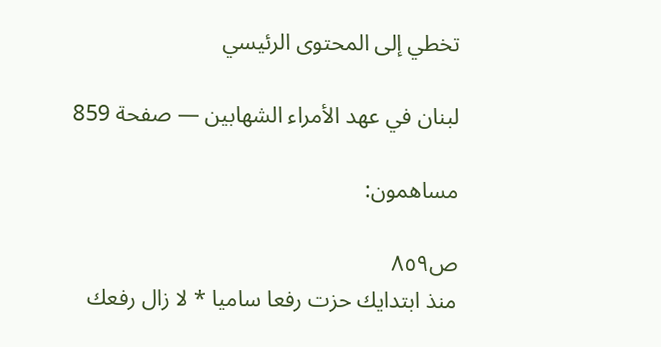تخطي إلى المحتوى الرئيسي

لبنان في عهد الأمراء الشهابين — صفحة 859

مساهمون:

ص٨٥٩
منذ ابتدايك حزت رفعا ساميا * لا زال رفعك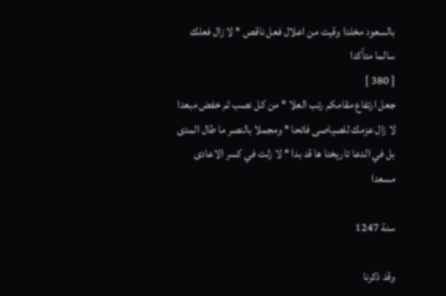بالسعود مخلدا وقيت من اعلال فعل ناقص * لا زال فعلك سالما متأكدا
[ 380 ]
جعل ارتفاع مقامكم رتب العلا * من كل نصب ثم خفض مبعدا لا زال عزمك للصياصى فاتحا * ومجملا بالنصر ما طال المدى بل في الدعا تاريخنا ها قد بدا * لا زلت في كسر الاعادى مسعدا

سنة 1247

وقد ذكرنا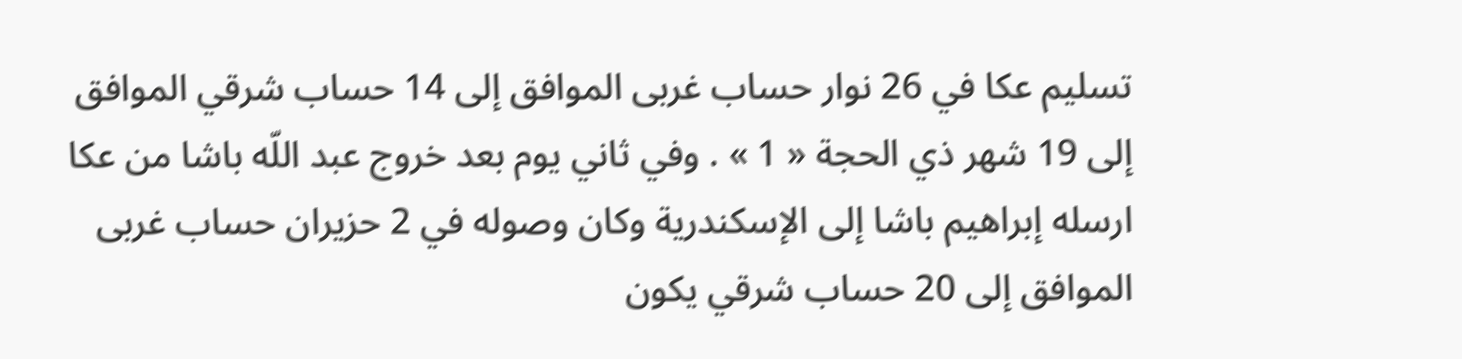تسليم عكا في 26 نوار حساب غربى الموافق إلى 14 حساب شرقي الموافق إلى 19 شهر ذي الحجة « 1 » . وفي ثاني يوم بعد خروج عبد اللّه باشا من عكا ارسله إبراهيم باشا إلى الإسكندرية وكان وصوله في 2 حزيران حساب غربى الموافق إلى 20 حساب شرقي يكون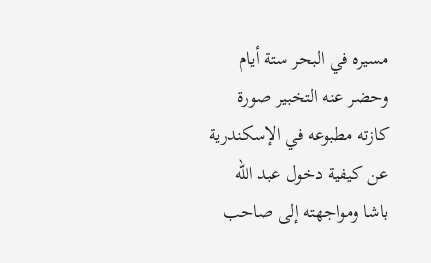مسيره في البحر ستة أيام وحضر عنه التخبير صورة كازته مطبوعه في الإسكندرية عن كيفية دخول عبد اللّه باشا ومواجهته إلى صاحب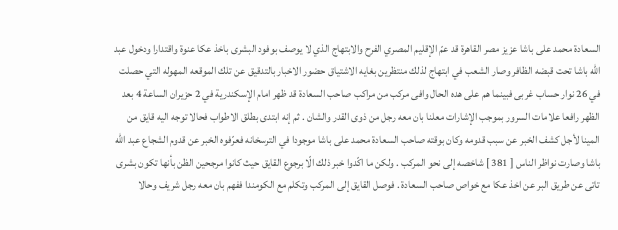السعادة محمد على باشا عزيز مصر القاهرة قد عمّ الإقليم المصري الفرح والابتهاج الذي لا يوصف بوفود البشرى باخذ عكا عنوة واقتدارا ودخول عبد اللّه باشا تحت قبضه الظافر وصار الشعب في ابتهاج لذلك منتظرين بغايه الاشتياق حضور الاخبار بالتدقيق عن تلك الموقعه المهوله التي حصلت في 26 نوار حساب غربى فبينما هم على هده الحال وافى مركب من مراكب صاحب السعادة قد ظهر امام الإسكندرية في 2 حزيران الساعة 4 بعد الظهر رافعا علامات السرور بموجب الإشارات معلنا بان معه رجل من ذوى القدر والشان . ثم إنه ابتدى بطلق الاطواب فحالا توجه اليه قايق من المينا لأجل كشف الخبر عن سبب قدومه وكان بوقته صاحب السعادة محمد على باشا موجودا في الترسخانه فعرّفوه الخبر عن قدوم الشجاع عبد اللّه باشا وصارت نواظر الناس [ 381 ] شاخصه إلى نحو المركب . ولكن ما اكّدوا خبر ذلك الّا برجوع القايق حيث كانوا مرجحين الظن بأنها تكون بشرى تاتى عن طريق البر عن اخذ عكا مع خواص صاحب السعادة . فوصل القايق إلى المركب وتكلم مع الكومندا ففهم بان معه رجل شريف وحالا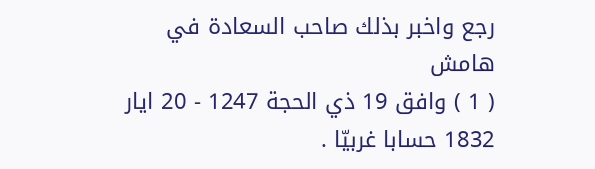رجع واخبر بذلك صاحب السعادة في
هامش
( 1 ) وافق 19 ذي الحجة 1247 - 20 ايار 1832 حسابا غربيّا .